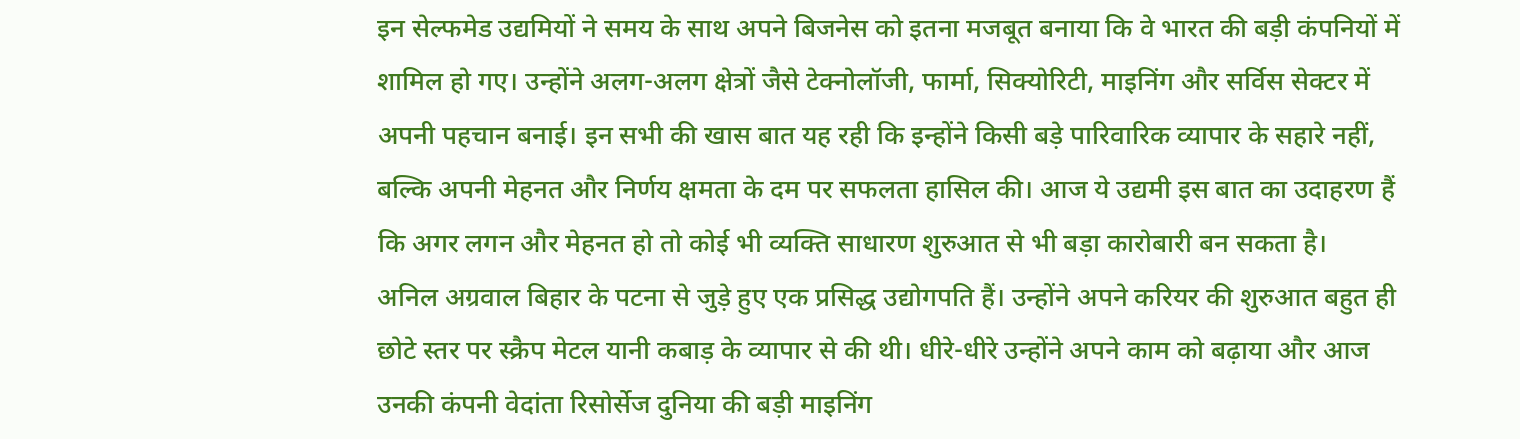इन सेल्फमेड उद्यमियों ने समय के साथ अपने बिजनेस को इतना मजबूत बनाया कि वे भारत की बड़ी कंपनियों में शामिल हो गए। उन्होंने अलग-अलग क्षेत्रों जैसे टेक्नोलॉजी, फार्मा, सिक्योरिटी, माइनिंग और सर्विस सेक्टर में अपनी पहचान बनाई। इन सभी की खास बात यह रही कि इन्होंने किसी बड़े पारिवारिक व्यापार के सहारे नहीं, बल्कि अपनी मेहनत और निर्णय क्षमता के दम पर सफलता हासिल की। आज ये उद्यमी इस बात का उदाहरण हैं कि अगर लगन और मेहनत हो तो कोई भी व्यक्ति साधारण शुरुआत से भी बड़ा कारोबारी बन सकता है।
अनिल अग्रवाल बिहार के पटना से जुड़े हुए एक प्रसिद्ध उद्योगपति हैं। उन्होंने अपने करियर की शुरुआत बहुत ही छोटे स्तर पर स्क्रैप मेटल यानी कबाड़ के व्यापार से की थी। धीरे-धीरे उन्होंने अपने काम को बढ़ाया और आज उनकी कंपनी वेदांता रिसोर्सेज दुनिया की बड़ी माइनिंग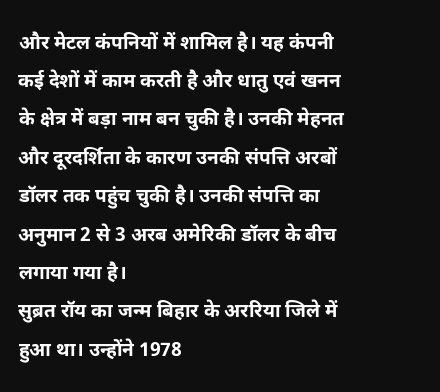और मेटल कंपनियों में शामिल है। यह कंपनी कई देशों में काम करती है और धातु एवं खनन के क्षेत्र में बड़ा नाम बन चुकी है। उनकी मेहनत और दूरदर्शिता के कारण उनकी संपत्ति अरबों डॉलर तक पहुंच चुकी है। उनकी संपत्ति का अनुमान 2 से 3 अरब अमेरिकी डॉलर के बीच लगाया गया है।
सुब्रत रॉय का जन्म बिहार के अररिया जिले में हुआ था। उन्होंने 1978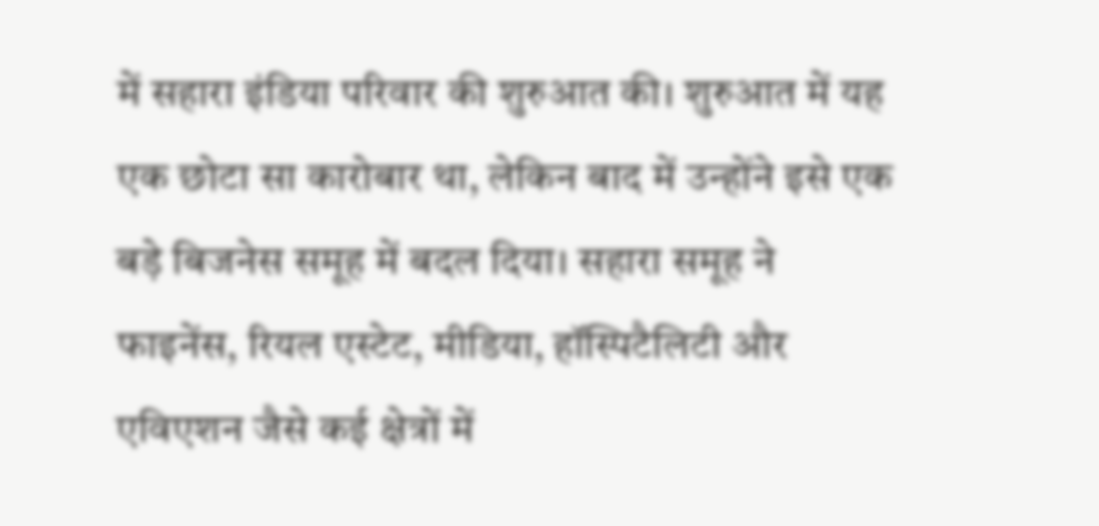में सहारा इंडिया परिवार की शुरुआत की। शुरुआत में यह एक छोटा सा कारोबार था, लेकिन बाद में उन्होंने इसे एक बड़े बिजनेस समूह में बदल दिया। सहारा समूह ने फाइनेंस, रियल एस्टेट, मीडिया, हॉस्पिटैलिटी और एविएशन जैसे कई क्षेत्रों में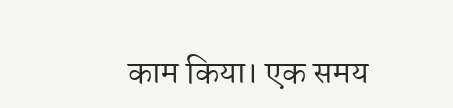काम किया। एक समय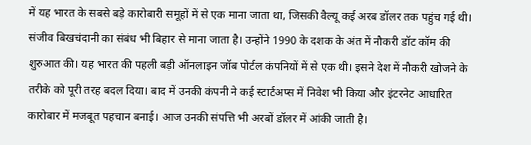में यह भारत के सबसे बड़े कारोबारी समूहों में से एक माना जाता था, जिसकी वैल्यू कई अरब डॉलर तक पहुंच गई थी।
संजीव बिखचंदानी का संबंध भी बिहार से माना जाता है। उन्होंने 1990 के दशक के अंत में नौकरी डॉट कॉम की शुरुआत की। यह भारत की पहली बड़ी ऑनलाइन जॉब पोर्टल कंपनियों में से एक थी। इसने देश में नौकरी खोजने के तरीके को पूरी तरह बदल दिया। बाद में उनकी कंपनी ने कई स्टार्टअप्स में निवेश भी किया और इंटरनेट आधारित कारोबार में मजबूत पहचान बनाई। आज उनकी संपत्ति भी अरबों डॉलर में आंकी जाती है।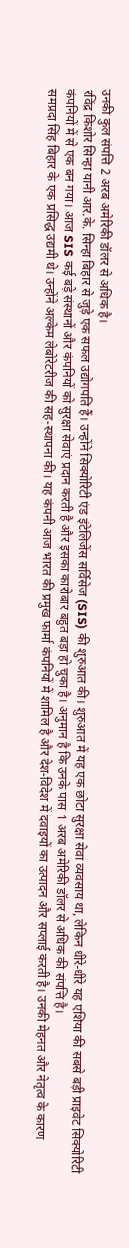उनकी कुल संपत्ति 2 अरब अमेरिकी डॉलर से अधिक है।
रविंद्र किशोर सिन्हा यानी आर.के. सिन्हा बिहार से जुड़े एक सफल उद्योगपति हैं। उन्होंने सिक्योरिटी एंड इंटेलिजेंस सर्विसेज (SIS) की शुरुआत की। शुरुआत में यह एक छोटा सुरक्षा सेवा व्यवसाय था, लेकिन धीरे-धीरे यह एशिया की सबसे बड़ी प्राइवेट सिक्योरिटी कंपनियों में से एक बन गया। आज SIS कई बड़े संस्थानों और कंपनियों को सुरक्षा सेवाएं प्रदान करती है और इसका कारोबार बहुत बड़ा हो चुका है। अनुमान है कि उनके पास 1 अरब अमेरिकी डॉलर से अधिक की संपत्ति है।
समप्रदा सिंह बिहार के एक प्रसिद्ध उद्यमी थे। उन्होंने अल्केम लेबोरेटरीज की सह-स्थापना की। यह कंपनी आज भारत की प्रमुख फार्मा कंपनियों में शामिल है और देश-विदेश में दवाइयों का उत्पादन और सप्लाई करती है। उनकी मेहनत और नेतृत्व के कारण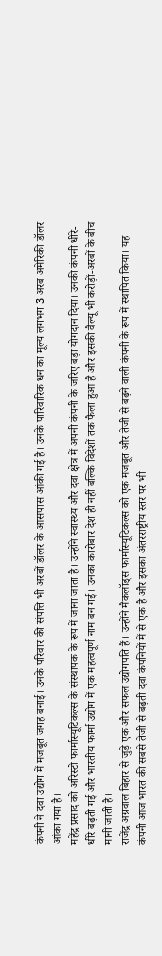कंपनी ने दवा उद्योग में मजबूत जगह बनाई। उनके परिवार की संपत्ति भी अरबों डॉलर के आसपास आंकी गई है। उनके पारिवारिक धन का मूल्य लगभग 3 अरब अमेरिकी डॉलर आंका गया है।
महेंद्र प्रसाद को अरिस्टो फार्मास्यूटिकल्स के संस्थापक के रूप में जाना जाता है। उन्होंने स्वास्थ्य और दवा क्षेत्र में अपनी कंपनी के जरिए बड़ा योगदान दिया। उनकी कंपनी धीरे-धीरे बढ़ती गई और भारतीय फार्मा उद्योग में एक महत्वपूर्ण नाम बन गई। उनका कारोबार देश ही नहीं बल्कि विदेशों तक फैला हुआ है और इसकी वैल्यू भी करोड़ों-अरबों के बीच मानी जाती है।
राजेंद्र अग्रवाल बिहार से जुड़े एक और सफल उद्योगपति हैं। उन्होंने मैकलॉड्स फार्मास्यूटिकल्स को एक मजबूत और तेजी से बढ़ने वाली कंपनी के रूप में स्थापित किया। यह कंपनी आज भारत की सबसे तेजी से बढ़ती दवा कंपनियों में से एक है और इसका अंतरराष्ट्रीय स्तर पर भी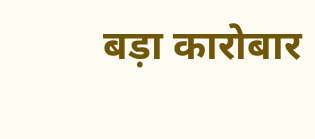बड़ा कारोबार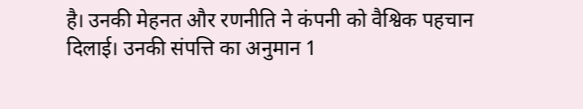है। उनकी मेहनत और रणनीति ने कंपनी को वैश्विक पहचान दिलाई। उनकी संपत्ति का अनुमान 1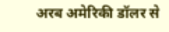अरब अमेरिकी डॉलर से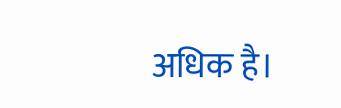अधिक है।